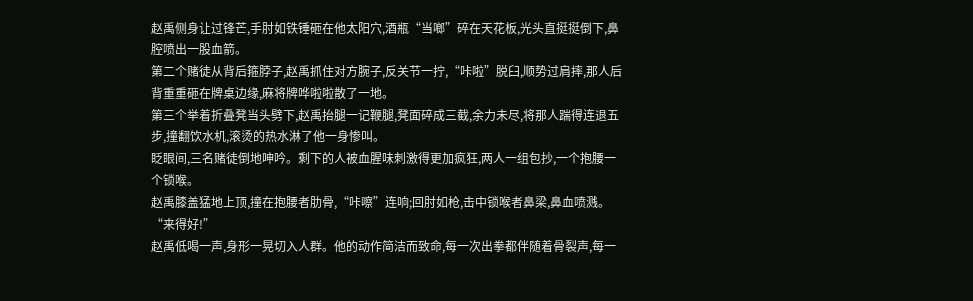赵禹侧身让过锋芒,手肘如铁锤砸在他太阳穴,酒瓶“当啷”碎在天花板,光头直挺挺倒下,鼻腔喷出一股血箭。
第二个赌徒从背后箍脖子,赵禹抓住对方腕子,反关节一拧,“咔啦”脱臼,顺势过肩摔,那人后背重重砸在牌桌边缘,麻将牌哗啦啦散了一地。
第三个举着折叠凳当头劈下,赵禹抬腿一记鞭腿,凳面碎成三截,余力未尽,将那人踹得连退五步,撞翻饮水机,滚烫的热水淋了他一身惨叫。
眨眼间,三名赌徒倒地呻吟。剩下的人被血腥味刺激得更加疯狂,两人一组包抄,一个抱腰一个锁喉。
赵禹膝盖猛地上顶,撞在抱腰者肋骨,“咔嚓”连响;回肘如枪,击中锁喉者鼻梁,鼻血喷溅。
“来得好!”
赵禹低喝一声,身形一晃切入人群。他的动作简洁而致命,每一次出拳都伴随着骨裂声,每一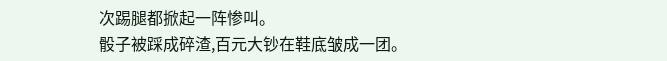次踢腿都掀起一阵惨叫。
骰子被踩成碎渣,百元大钞在鞋底皱成一团。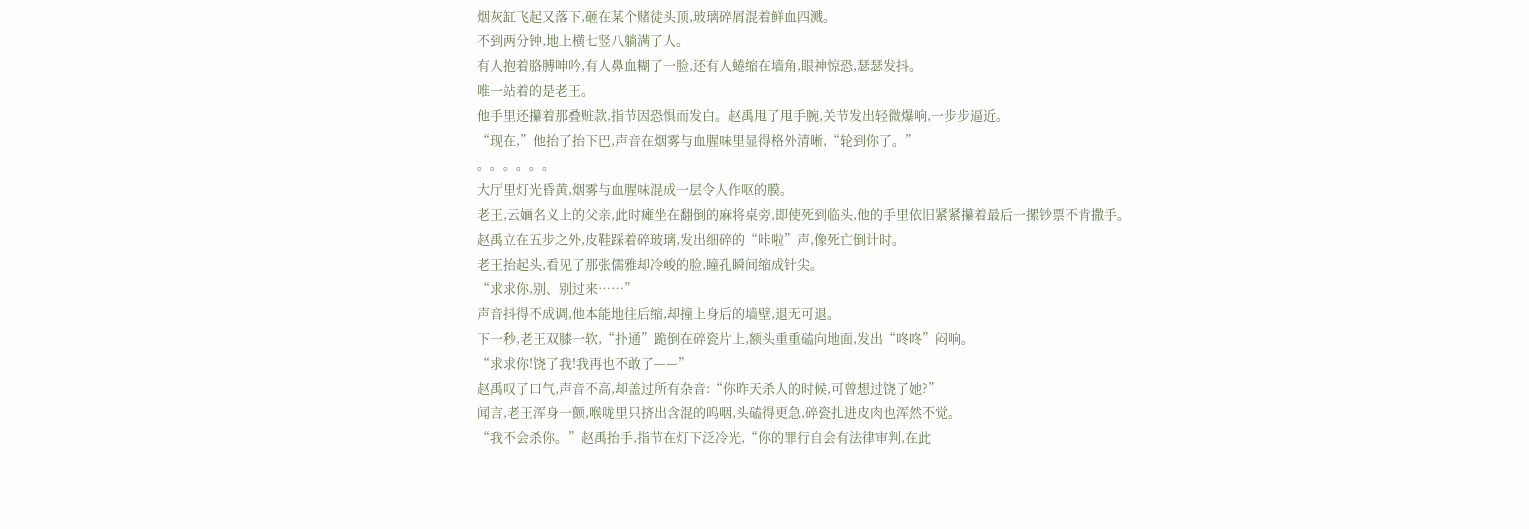烟灰缸飞起又落下,砸在某个赌徒头顶,玻璃碎屑混着鲜血四溅。
不到两分钟,地上横七竖八躺满了人。
有人抱着胳膊呻吟,有人鼻血糊了一脸,还有人蜷缩在墙角,眼神惊恐,瑟瑟发抖。
唯一站着的是老王。
他手里还攥着那叠赃款,指节因恐惧而发白。赵禹甩了甩手腕,关节发出轻微爆响,一步步逼近。
“现在,”他抬了抬下巴,声音在烟雾与血腥味里显得格外清晰,“轮到你了。”
。。。。。。
大厅里灯光昏黄,烟雾与血腥味混成一层令人作呕的膜。
老王,云婳名义上的父亲,此时瘫坐在翻倒的麻将桌旁,即使死到临头,他的手里依旧紧紧攥着最后一摞钞票不肯撒手。
赵禹立在五步之外,皮鞋踩着碎玻璃,发出细碎的“咔啦”声,像死亡倒计时。
老王抬起头,看见了那张儒雅却冷峻的脸,瞳孔瞬间缩成针尖。
“求求你,别、别过来……”
声音抖得不成调,他本能地往后缩,却撞上身后的墙壁,退无可退。
下一秒,老王双膝一软,“扑通”跪倒在碎瓷片上,额头重重磕向地面,发出“咚咚”闷响。
“求求你!饶了我!我再也不敢了——”
赵禹叹了口气,声音不高,却盖过所有杂音:“你昨天杀人的时候,可曾想过饶了她?”
闻言,老王浑身一颤,喉咙里只挤出含混的呜咽,头磕得更急,碎瓷扎进皮肉也浑然不觉。
“我不会杀你。”赵禹抬手,指节在灯下泛冷光,“你的罪行自会有法律审判,在此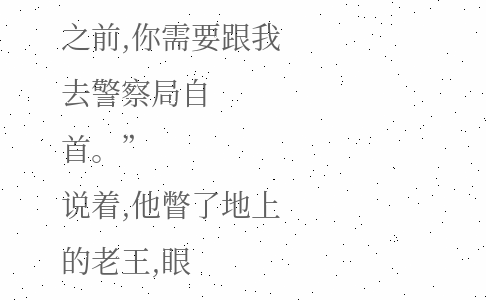之前,你需要跟我去警察局自首。”
说着,他瞥了地上的老王,眼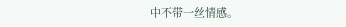中不带一丝情感。